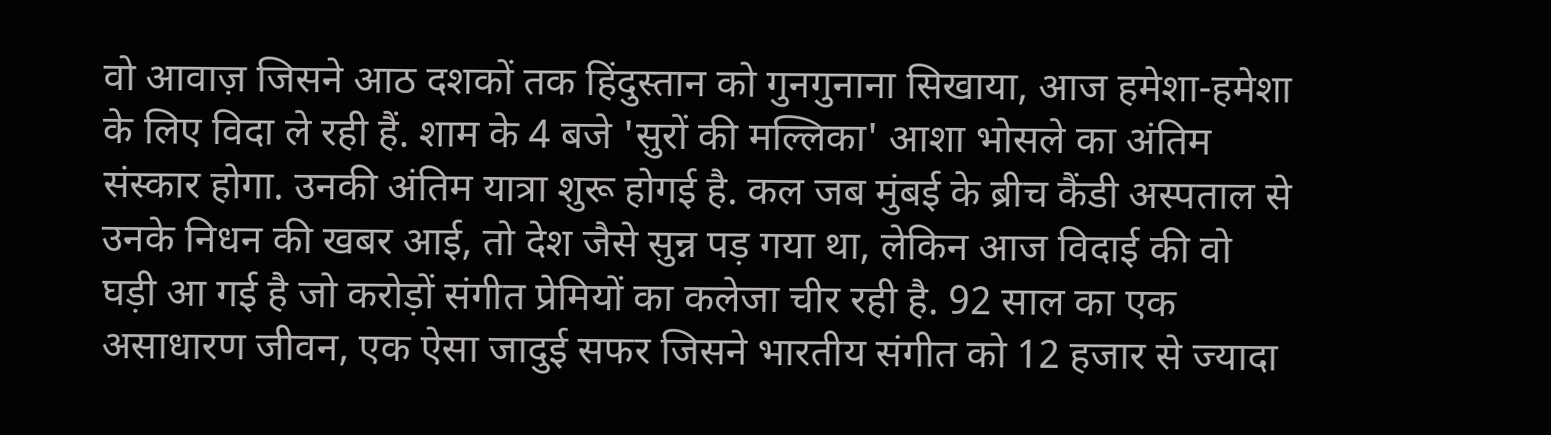वो आवाज़ जिसने आठ दशकों तक हिंदुस्तान को गुनगुनाना सिखाया, आज हमेशा-हमेशा के लिए विदा ले रही हैं. शाम के 4 बजे 'सुरों की मल्लिका' आशा भोसले का अंतिम संस्कार होगा. उनकी अंतिम यात्रा शुरू होगई है. कल जब मुंबई के ब्रीच कैंडी अस्पताल से उनके निधन की खबर आई, तो देश जैसे सुन्न पड़ गया था, लेकिन आज विदाई की वो घड़ी आ गई है जो करोड़ों संगीत प्रेमियों का कलेजा चीर रही है. 92 साल का एक असाधारण जीवन, एक ऐसा जादुई सफर जिसने भारतीय संगीत को 12 हजार से ज्यादा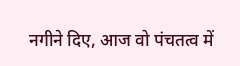नगीने दिए, आज वो पंचतत्व में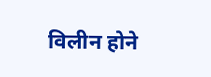विलीन होने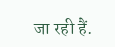जा रही हैं.